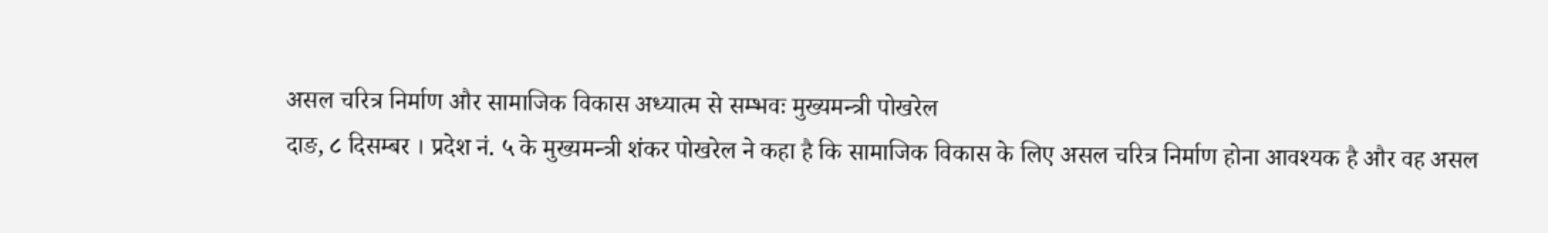असल चरित्र निर्माण और सामाजिक विकास अध्यात्म से सम्भवः मुख्यमन्त्री पोखरेल
दाङ, ८ दिसम्बर । प्रदेश नं. ५ के मुख्यमन्त्री शंकर पोखरेल ने कहा है कि सामाजिक विकास के लिए असल चरित्र निर्माण होना आवश्यक है और वह असल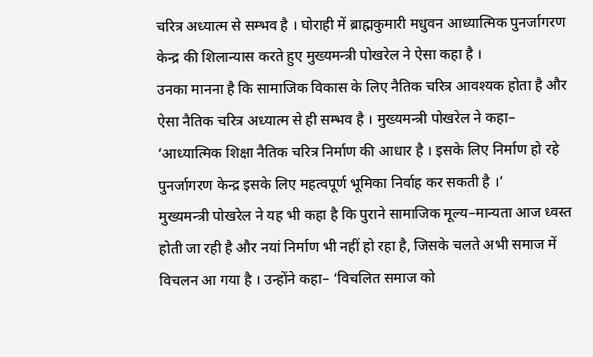चरित्र अध्यात्म से सम्भव है । घोराही में ब्राह्मकुमारी मधुवन आध्यात्मिक पुनर्जागरण केन्द्र की शिलान्यास करते हुए मुख्यमन्त्री पोखरेल ने ऐसा कहा है ।
उनका मानना है कि सामाजिक विकास के लिए नैतिक चरित्र आवश्यक होता है और ऐसा नैतिक चरित्र अध्यात्म से ही सम्भव है । मुख्यमन्त्री पोखरेल ने कहा– ‘आध्यात्मिक शिक्षा नैतिक चरित्र निर्माण की आधार है । इसके लिए निर्माण हो रहे पुनर्जागरण केन्द्र इसके लिए महत्वपूर्ण भूमिका निर्वाह कर सकती है ।’
मुख्यमन्त्री पोखरेल ने यह भी कहा है कि पुराने सामाजिक मूल्य–मान्यता आज ध्वस्त होती जा रही है और नयां निर्माण भी नहीं हो रहा है, जिसके चलते अभी समाज में विचलन आ गया है । उन्होंने कहा– ‘विचलित समाज को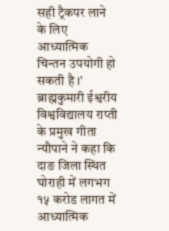सही ट्रैकपर लाने के लिए आध्यात्मिक चिन्तन उपयोगी हो सकती है ।’
ब्राह्मकुमारी ईश्वरीय विश्वविद्यालय राप्ती के प्रमुख गीता न्यौपाने ने कहा कि दाङ जिला स्थित घोराही में लगभग १५ करोड लागत में आध्यात्मिक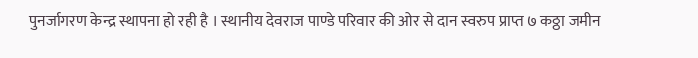पुनर्जागरण केन्द्र स्थापना हो रही है । स्थानीय देवराज पाण्डे परिवार की ओर से दान स्वरुप प्राप्त ७ कठ्ठा जमीन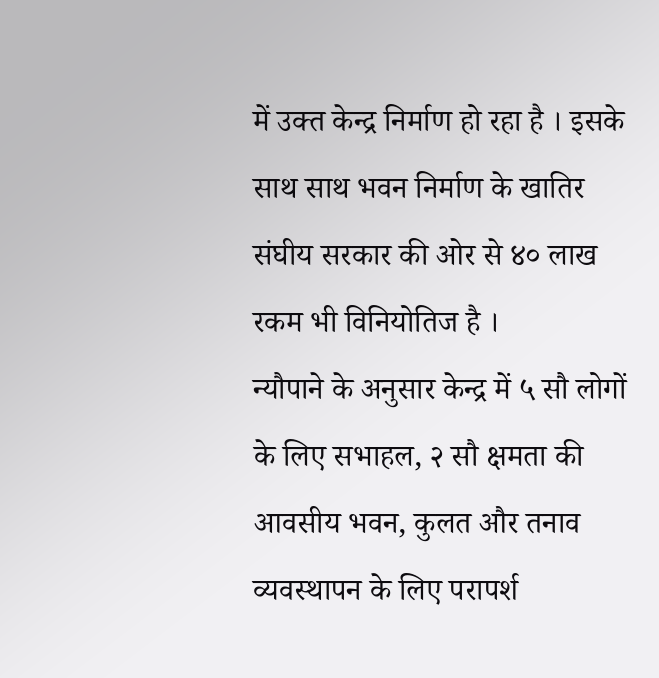में उक्त केन्द्र निर्माण हो रहा है । इसके साथ साथ भवन निर्माण के खातिर संघीय सरकार की ओर से ४० लाख रकम भी विनियोतिज है ।
न्यौपाने के अनुसार केन्द्र में ५ सौ लोगों के लिए सभाहल, २ सौ क्षमता की आवसीय भवन, कुलत और तनाव व्यवस्थापन के लिए परापर्श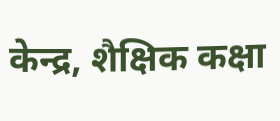केन्द्र, शैक्षिक कक्षा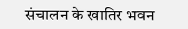संचालन के खातिर भवन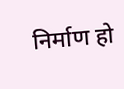निर्माण हो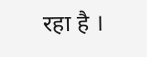रहा है ।